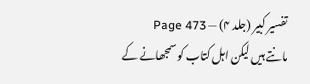تفسیر کبیر (جلد ۴) — Page 473
مانتے ہیں لیکن اہل کتاب کو سمجھانے کے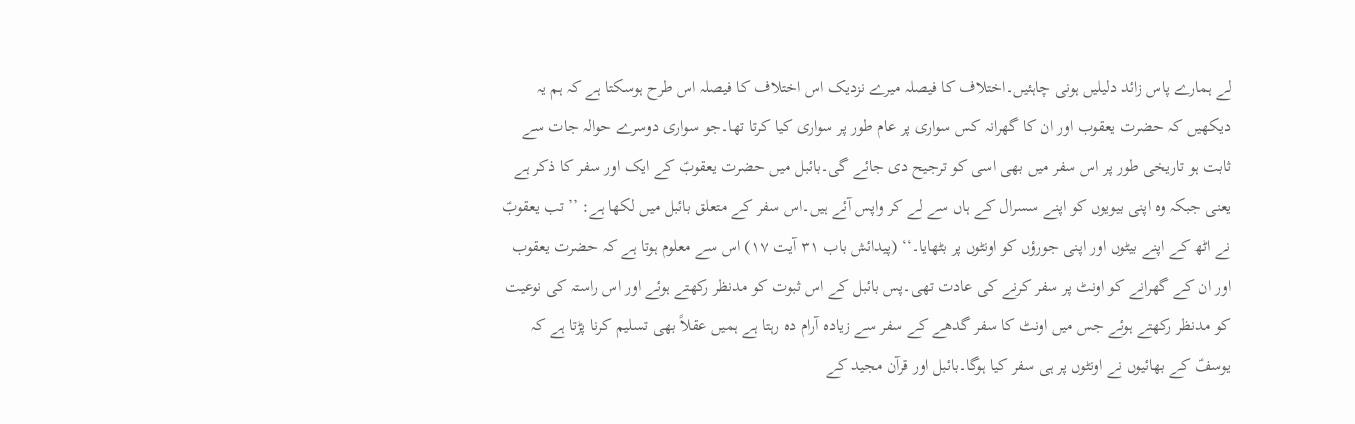لے ہمارے پاس زائد دلیلیں ہونی چاہئیں۔اختلاف کا فیصلہ میرے نزدیک اس اختلاف کا فیصلہ اس طرح ہوسکتا ہے کہ ہم یہ دیکھیں کہ حضرت یعقوب اور ان کا گھرانہ کس سواری پر عام طور پر سواری کیا کرتا تھا۔جو سواری دوسرے حوالہ جات سے ثابت ہو تاریخی طور پر اس سفر میں بھی اسی کو ترجیح دی جائے گی۔بائبل میں حضرت یعقوبؑ کے ایک اور سفر کا ذکر ہے یعنی جبکہ وہ اپنی بیویوں کو اپنے سسرال کے ہاں سے لے کر واپس آئے ہیں۔اس سفر کے متعلق بائبل میں لکھا ہے: ’’تب یعقوبؑ نے اٹھ کے اپنے بیٹوں اور اپنی جورؤں کو اونٹوں پر بٹھایا۔‘‘ (پیدائش باب ۳۱ آیت ۱۷) اس سے معلوم ہوتا ہے کہ حضرت یعقوب اور ان کے گھرانے کو اونٹ پر سفر کرنے کی عادت تھی۔پس بائبل کے اس ثبوت کو مدنظر رکھتے ہوئے اور اس راستہ کی نوعیت کو مدنظر رکھتے ہوئے جس میں اونٹ کا سفر گدھے کے سفر سے زیادہ آرام دہ رہتا ہے ہمیں عقلاً بھی تسلیم کرنا پڑتا ہے کہ یوسفؑ کے بھائیوں نے اونٹوں پر ہی سفر کیا ہوگا۔بائبل اور قرآن مجید کے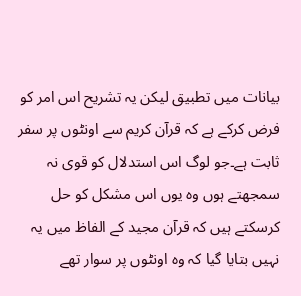بیانات میں تطبیق لیکن یہ تشریح اس امر کو فرض کرکے ہے کہ قرآن کریم سے اونٹوں پر سفر ثابت ہے۔جو لوگ اس استدلال کو قوی نہ سمجھتے ہوں وہ یوں اس مشکل کو حل کرسکتے ہیں کہ قرآن مجید کے الفاظ میں یہ نہیں بتایا گیا کہ وہ اونٹوں پر سوار تھے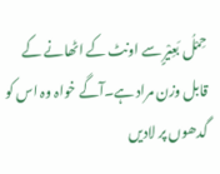حِمْلُ بَعِیْرٍ سے اونٹ کے اٹھانے کے قابل وزن مراد ہے۔آگے خواہ وہ اس کو گدھوں پر لادیں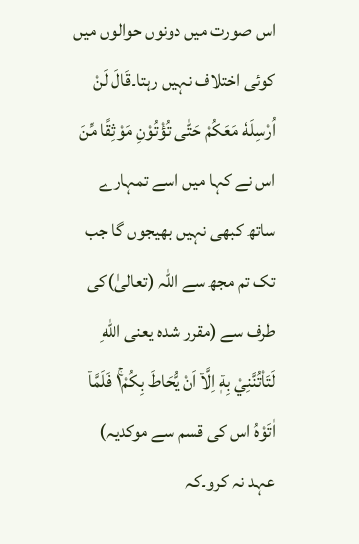اس صورت میں دونوں حوالوں میں کوئی اختلاف نہیں رہتا۔قَالَ لَنْ اُرْسِلَهٗ مَعَكُمْ حَتّٰى تُؤْتُوْنِ مَوْثِقًا مِّنَ اس نے کہا میں اسے تمہارے ساتھ کبھی نہیں بھیجوں گا جب تک تم مجھ سے اللہ (تعالیٰ)کی طرف سے (مقرر شدہ یعنی اللّٰهِ لَتَاْتُنَّنِيْ بِهٖۤ اِلَّاۤ اَنْ يُّحَاطَ بِكُمْ١ۚ فَلَمَّاۤ اٰتَوْهُ اس کی قسم سے موکدیہ) عہد نہ کرو۔کہ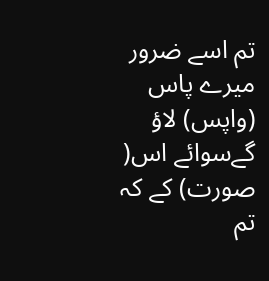تم اسے ضرور میرے پاس (واپس) لاؤ گےسوائے اس( صورت) کے کہ تم